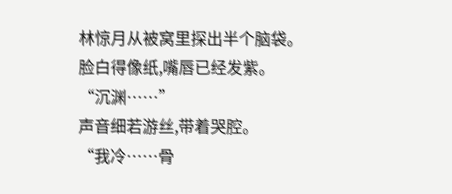林惊月从被窝里探出半个脑袋。
脸白得像纸,嘴唇已经发紫。
“沉渊……”
声音细若游丝,带着哭腔。
“我冷……骨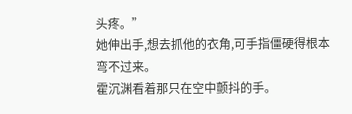头疼。”
她伸出手,想去抓他的衣角,可手指僵硬得根本弯不过来。
霍沉渊看着那只在空中颤抖的手。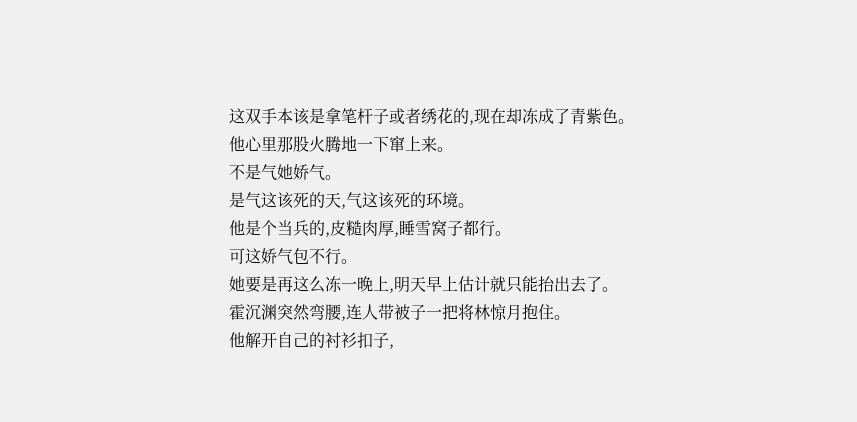这双手本该是拿笔杆子或者绣花的,现在却冻成了青紫色。
他心里那股火腾地一下窜上来。
不是气她娇气。
是气这该死的天,气这该死的环境。
他是个当兵的,皮糙肉厚,睡雪窝子都行。
可这娇气包不行。
她要是再这么冻一晚上,明天早上估计就只能抬出去了。
霍沉渊突然弯腰,连人带被子一把将林惊月抱住。
他解开自己的衬衫扣子,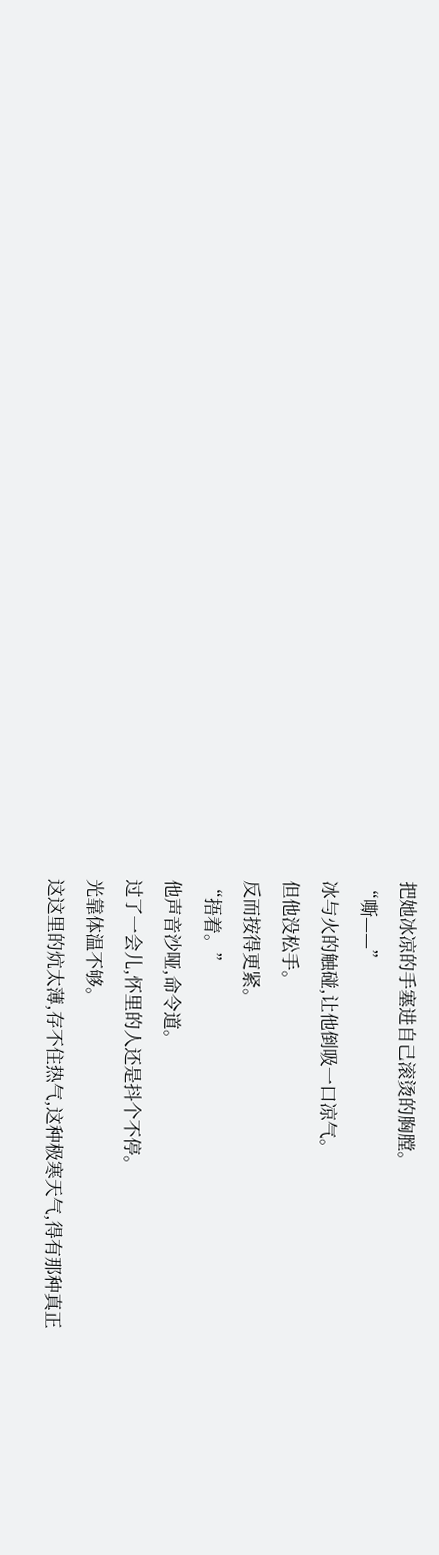把她冰凉的手塞进自己滚烫的胸膛。
“嘶——”
冰与火的触碰,让他倒吸一口凉气。
但他没松手。
反而按得更紧。
“捂着。”
他声音沙哑,命令道。
过了一会儿,怀里的人还是抖个不停。
光靠体温不够。
这这里的炕太薄,存不住热气,这种极寒天气,得有那种真正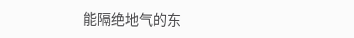能隔绝地气的东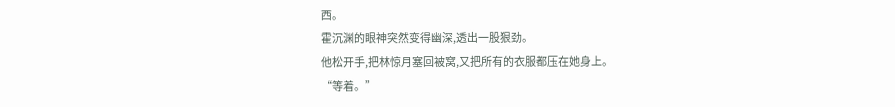西。
霍沉渊的眼神突然变得幽深,透出一股狠劲。
他松开手,把林惊月塞回被窝,又把所有的衣服都压在她身上。
“等着。”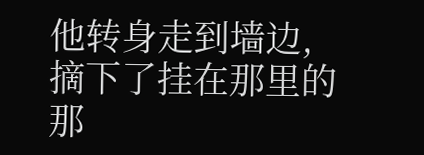他转身走到墙边,摘下了挂在那里的那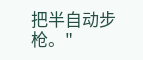把半自动步枪。"